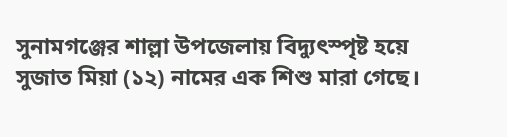সুনামগঞ্জের শাল্লা উপজেলায় বিদ্যুৎস্পৃষ্ট হয়ে সুজাত মিয়া (১২) নামের এক শিশু মারা গেছে।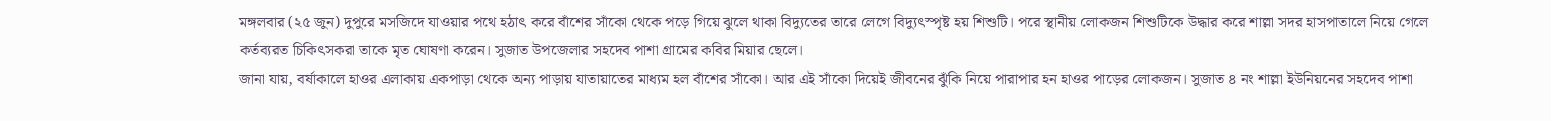মঙ্গলবার (২৫ জুন) দুপুরে মসজিদে যাওয়ার পথে হঠাৎ করে বাঁশের সাঁকো থেকে পড়ে গিয়ে ঝুলে থাকা বিদ্যুতের তারে লেগে বিদ্যুৎস্পৃষ্ট হয় শিশুটি। পরে স্থানীয় লোকজন শিশুটিকে উদ্ধার করে শাল্লা সদর হাসপাতালে নিয়ে গেলে কর্তব্যরত চিকিৎসকরা তাকে মৃত ঘোষণা করেন। সুজাত উপজেলার সহদেব পাশা গ্রামের কবির মিয়ার ছেলে।
জানা যায়, বর্ষাকালে হাওর এলাকায় একপাড়া থেকে অন্য পাড়ায় যাতায়াতের মাধ্যম হল বাঁশের সাঁকো। আর এই সাঁকো দিয়েই জীবনের ঝুঁকি নিয়ে পারাপার হন হাওর পাড়ের লোকজন। সুজাত ৪ নং শাল্লা ইউনিয়নের সহদেব পাশা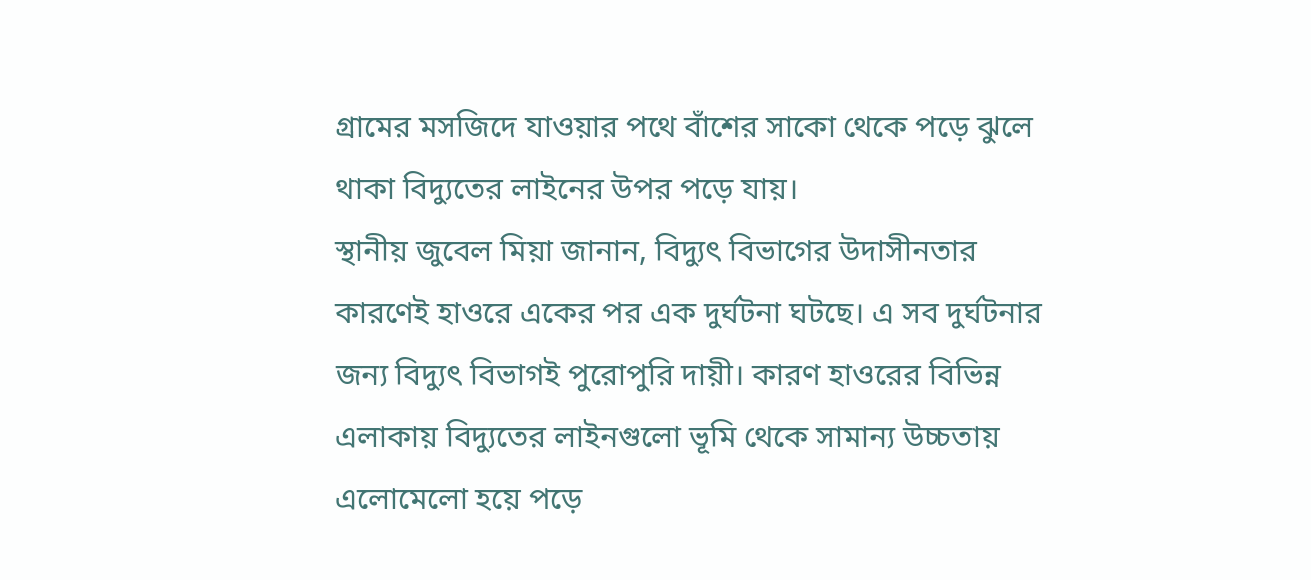গ্রামের মসজিদে যাওয়ার পথে বাঁশের সাকো থেকে পড়ে ঝুলে থাকা বিদ্যুতের লাইনের উপর পড়ে যায়।
স্থানীয় জুবেল মিয়া জানান, বিদ্যুৎ বিভাগের উদাসীনতার কারণেই হাওরে একের পর এক দুর্ঘটনা ঘটছে। এ সব দুর্ঘটনার জন্য বিদ্যুৎ বিভাগই পুরোপুরি দায়ী। কারণ হাওরের বিভিন্ন এলাকায় বিদ্যুতের লাইনগুলো ভূমি থেকে সামান্য উচ্চতায় এলোমেলো হয়ে পড়ে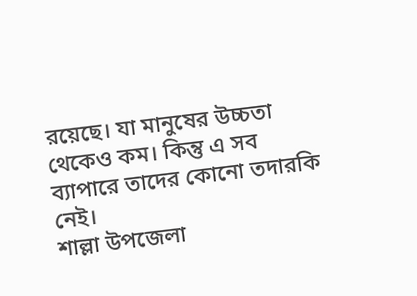রয়েছে। যা মানুষের উচ্চতা থেকেও কম। কিন্তু এ সব ব্যাপারে তাদের কোনো তদারকি নেই।
শাল্লা উপজেলা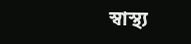স্বাস্থ্য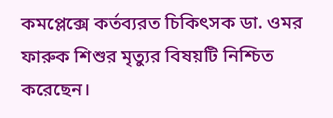কমপ্লেক্সে কর্তব্যরত চিকিৎসক ডা. ওমর ফারুক শিশুর মৃত্যুর বিষয়টি নিশ্চিত করেছেন।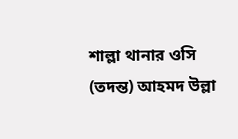শাল্লা থানার ওসি (তদন্ত) আহমদ উল্লা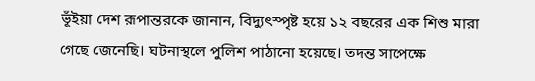ভূঁইয়া দেশ রূপান্তরকে জানান, বিদ্যুৎস্পৃষ্ট হয়ে ১২ বছরের এক শিশু মারা গেছে জেনেছি। ঘটনাস্থলে পুলিশ পাঠানো হয়েছে। তদন্ত সাপেক্ষে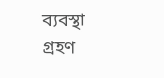ব্যবস্থা গ্রহণ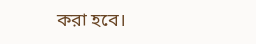করা হবে।